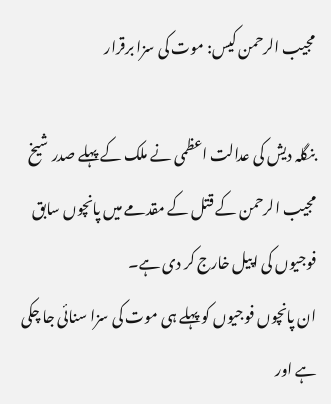مجیب الرحمن کیس: موت کی سزا برقرار

بنگلہ دیش کی عدالت اعظمی نے ملک کے پہلے صدر شیخ مجیب الرحمن کے قتل کے مقدمے ميں پانچوں سابق فوجیوں کی اپیل خارج کر دی ہے۔
ان پانچوں فوجیوں کو پہلے ہی موت کی سزا سنائی جا چکی ہے اور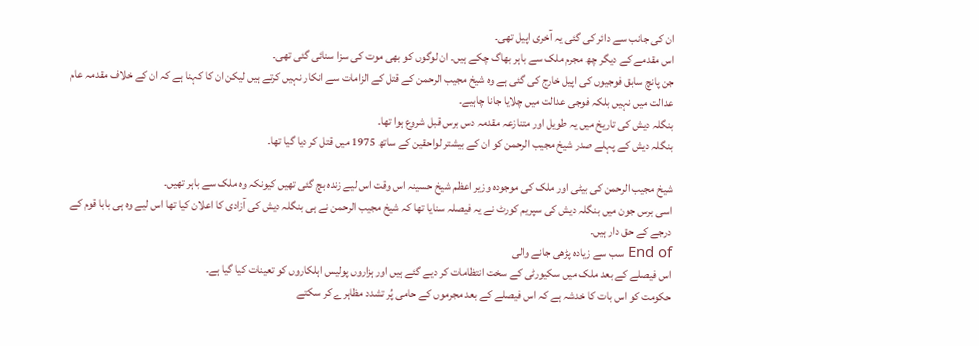ان کی جانب سے دائر کی گئی یہ آخری اپیل تھی۔
اس مقدمے کے دیگر چھ مجرم ملک سے باہر بھاگ چکے ہیں۔ ان لوگوں کو بھی موت کی سزا سنائی گئی تھی۔
جن پانچ سابق فوجیوں کی اپیل خارج کی گئی ہے وہ شیخ مجیب الرحمن کے قتل کے الزامات سے انکار نہيں کرتے ہيں لیکن ان کا کہنا ہے کہ ان کے خلاف مقدمہ عام عدالت میں نہیں بلکہ فوجی عدالت میں چلایا جانا چاہیے۔
بنگلہ دیش کی تاریخ میں یہ طویل اور متنازعہ مقدمہ دس برس قبل شروع ہوا تھا۔
بنگلہ دیش کے پہلے صدر شیخ مجیب الرحمن کو ان کے بیشتر لواحقین کے ساتھ 1975 میں قتل کر دیا گیا تھا۔

شیخ مجیب الرحمن کی بیٹی اور ملک کی موجودہ وزیر اعظم شیخ حسینہ اس وقت اس لیے زندہ بچ گئی تھیں کیونکہ وہ ملک سے باہر تھیں۔
اسی برس جون میں بنگلہ دیش کی سپریم کورٹ نے یہ فیصلہ سنایا تھا کہ شیخ مجیب الرحمن نے ہی بنگلہ دیش کی آزادی کا اعلان کیا تھا اس لیے وہ ہی بابا قوم کے درجے کے حق دار ہیں۔
End of سب سے زیادہ پڑھی جانے والی
اس فیصلے کے بعد ملک میں سکیورٹی کے سخت انتظامات کر دیے گئے ہيں اور ہزاروں پولیس اہلکاروں کو تعینات کیا گیا ہے۔
حکومت کو اس بات کا خدشہ ہے کہ اس فیصلے کے بعد مجرموں کے حامی پُر تشدد مظاہرے کر سکتے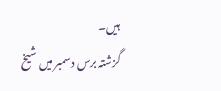ہیں۔
گزشتہ برس دسمبر ميں شیخ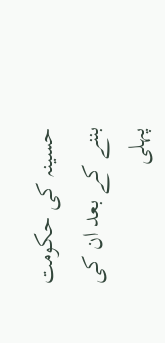حسینہ کی حکومت بننے کے بعد ان کی پہلی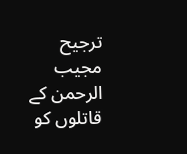ترجیح مجیب الرحمن کے قاتلوں کو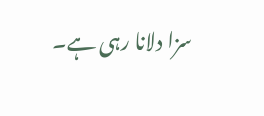سزا دلانا رہی ہے۔